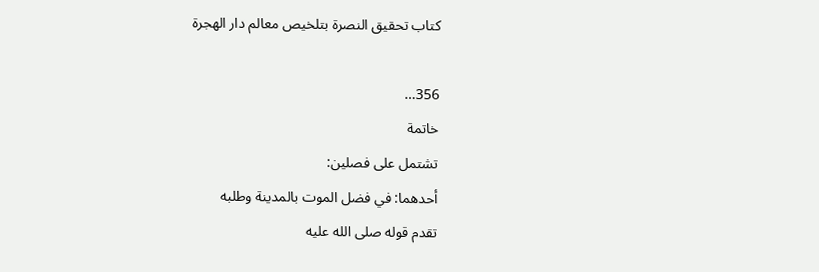كتاب تحقيق النصرة بتلخيص معالم دار الهجرة

356…
خاتمة
تشتمل على فصلين:
أحدهما: في فضل الموت بالمدينة وطلبه
تقدم قوله صلى الله عليه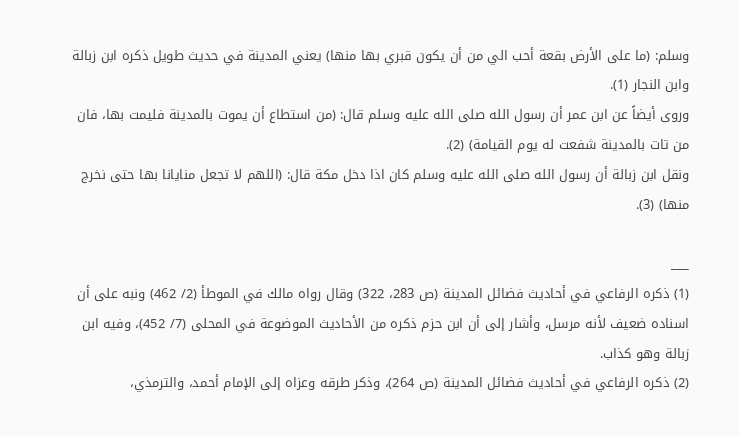وسلم: (ما على الأرض بقعة أحب الي من أن يكون قبري بها منها) يعني المدينة في حديث طويل ذكره ابن زبالة وابن النجار (1).
وروى أيضاً عن ابن عمر أن رسول الله صلى الله عليه وسلم قال: (من استطاع أن يموت بالمدينة فليمت بها، فان من تات بالمدينة شفعت له يوم القيامة) (2).
ونقل ابن زبالة أن رسول الله صلى الله عليه وسلم كان اذا دخل مكة قال: (اللهم لا تجعل منايانا بها حتى نخرج منها) (3).

___
(1) ذكره الرفاعي في أحاديث فضائل المدينة (ص 283، 322) وقال رواه مالك في الموطأ (2/ 462) ونبه على أن اسناده ضعيف لأنه مرسل، وأشار إلى أن ابن حزم ذكره من الأحاديث الموضوعة في المحلى (7/ 452)، وفيه ابن زبالة وهو كذاب.
(2) ذكره الرفاعي في أحاديث فضائل المدينة (ص 264)، وذكر طرقه وعزاه إلى الإمام أحمد، والترمذي،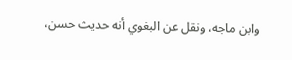وابن ماجه، ونقل عن البغوي أنه حديث حسن،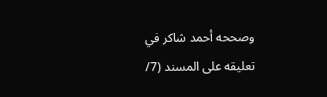وصححه أحمد شاكر في تعليقه على المسند (7/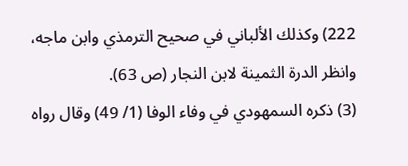222) وكذلك الألباني في صحيح الترمذي وابن ماجه، وانظر الدرة الثمينة لابن النجار (ص 63).
(3) ذكره السمهودي في وفاء الوفا (1/ 49) وقال رواه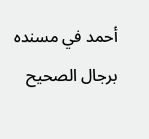أحمد في مسنده برجال الصحيح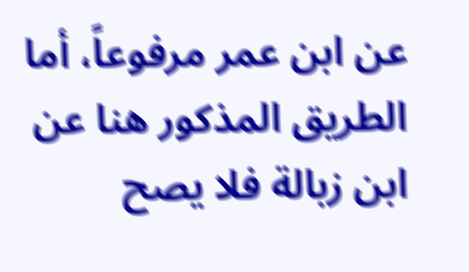عن ابن عمر مرفوعاً، أما الطريق المذكور هنا عن ابن زبالة فلا يصح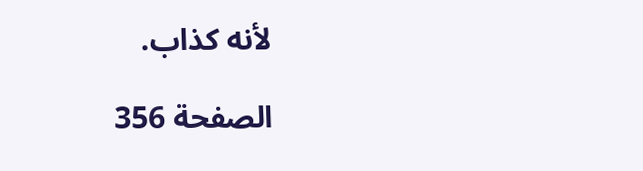لأنه كذاب.

الصفحة 356